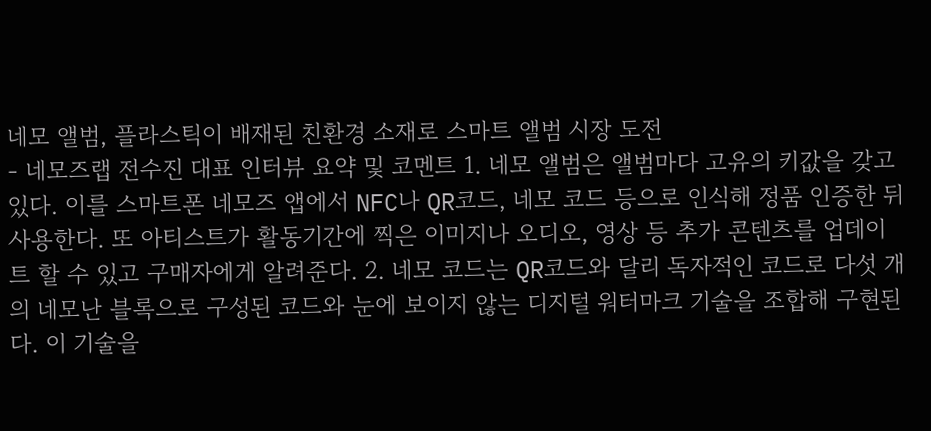네모 앨범, 플라스틱이 배재된 친환경 소재로 스마트 앨범 시장 도전
- 네모즈랩 전수진 대표 인터뷰 요약 및 코멘트 1. 네모 앨범은 앨범마다 고유의 키값을 갖고 있다. 이를 스마트폰 네모즈 앱에서 NFC나 QR코드, 네모 코드 등으로 인식해 정품 인증한 뒤 사용한다. 또 아티스트가 활동기간에 찍은 이미지나 오디오, 영상 등 추가 콘텐츠를 업데이트 할 수 있고 구매자에게 알려준다. 2. 네모 코드는 QR코드와 달리 독자적인 코드로 다섯 개의 네모난 블록으로 구성된 코드와 눈에 보이지 않는 디지털 워터마크 기술을 조합해 구현된다. 이 기술을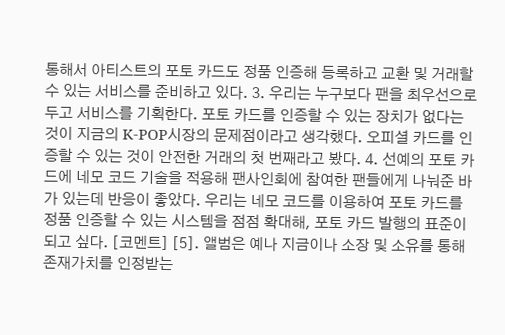통해서 아티스트의 포토 카드도 정품 인증해 등록하고 교환 및 거래할 수 있는 서비스를 준비하고 있다. 3. 우리는 누구보다 팬을 최우선으로 두고 서비스를 기획한다. 포토 카드를 인증할 수 있는 장치가 없다는 것이 지금의 K-POP시장의 문제점이라고 생각했다. 오피셜 카드를 인증할 수 있는 것이 안전한 거래의 첫 번째라고 봤다. 4. 선예의 포토 카드에 네모 코드 기술을 적용해 팬사인회에 참여한 팬들에게 나눠준 바가 있는데 반응이 좋았다. 우리는 네모 코드를 이용하여 포토 카드를 정품 인증할 수 있는 시스템을 점점 확대해, 포토 카드 발행의 표준이 되고 싶다. [코멘트] [5]. 앨범은 예나 지금이나 소장 및 소유를 통해 존재가치를 인정받는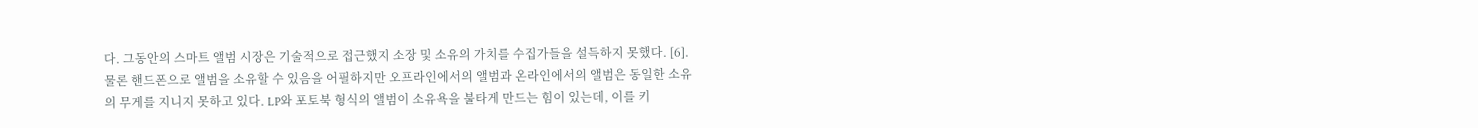다. 그동안의 스마트 앨범 시장은 기술적으로 접근했지 소장 및 소유의 가치를 수집가들을 설득하지 못했다. [6]. 물론 핸드폰으로 앨범을 소유할 수 있음을 어필하지만 오프라인에서의 앨범과 온라인에서의 앨범은 동일한 소유의 무게를 지니지 못하고 있다. LP와 포토북 형식의 앨범이 소유욕을 불타게 만드는 힘이 있는데, 이를 키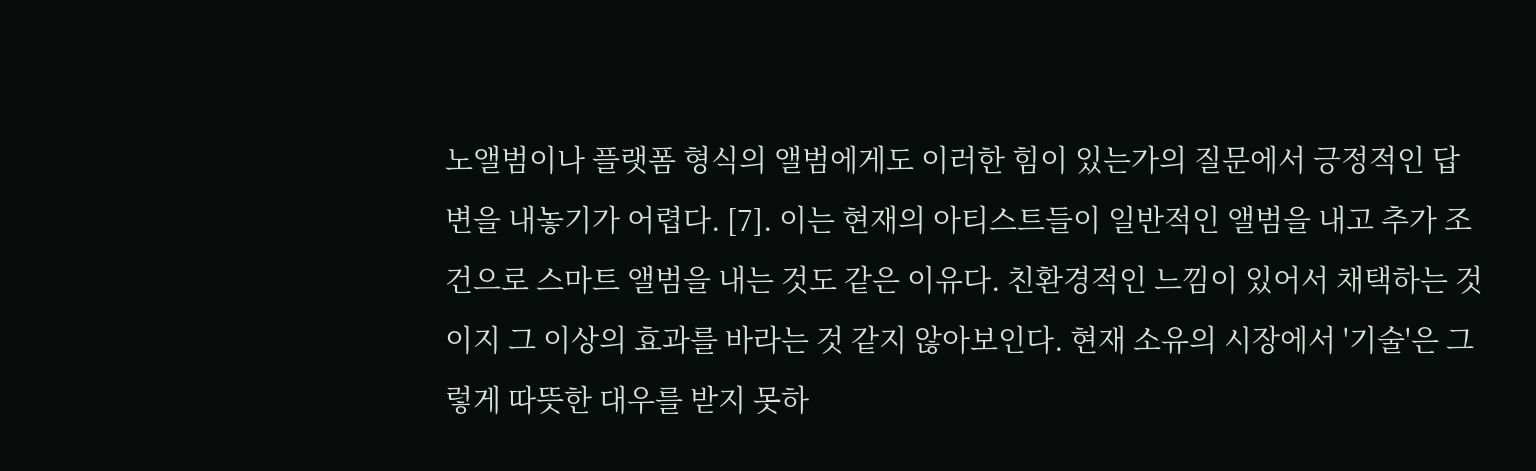노앨범이나 플랫폼 형식의 앨범에게도 이러한 힘이 있는가의 질문에서 긍정적인 답변을 내놓기가 어렵다. [7]. 이는 현재의 아티스트들이 일반적인 앨범을 내고 추가 조건으로 스마트 앨범을 내는 것도 같은 이유다. 친환경적인 느낌이 있어서 채택하는 것이지 그 이상의 효과를 바라는 것 같지 않아보인다. 현재 소유의 시장에서 '기술'은 그렇게 따뜻한 대우를 받지 못하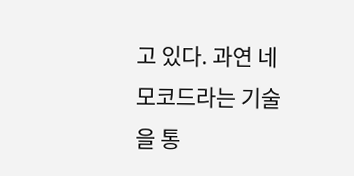고 있다. 과연 네모코드라는 기술을 통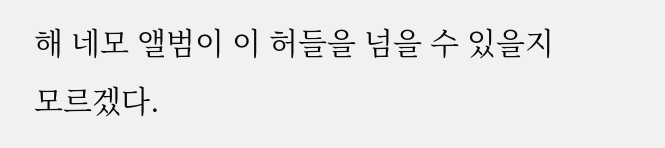해 네모 앨범이 이 허들을 넘을 수 있을지 모르겠다.